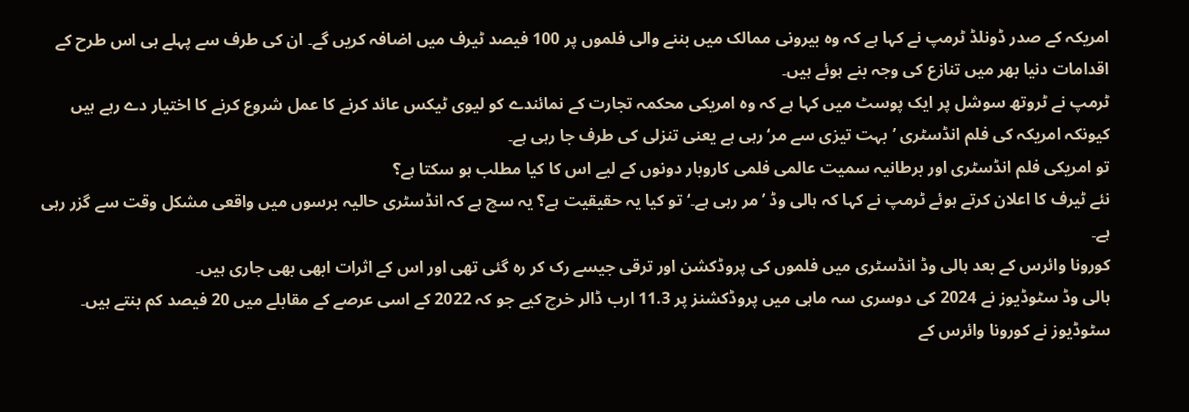امریکہ کے صدر ڈونلڈ ٹرمپ نے کہا ہے کہ وہ بیرونی ممالک میں بننے والی فلموں پر 100 فیصد ٹیرف میں اضافہ کریں گے۔ ان کی طرف سے پہلے ہی اس طرح کے اقدامات دنیا بھر میں تنازع کی وجہ بنے ہوئے ہیں۔
ٹرمپ نے ٹروتھ سوشل پر ایک پوسٹ میں کہا ہے کہ وہ امریکی محکمہ تجارت کے نمائندے کو لیوی ٹیکس عائد کرنے کا عمل شروع کرنے کا اختیار دے رہے ہیں کیونکہ امریکہ کی فلم انڈسٹری ’بہت تیزی سے مر‘ رہی ہے یعنی تنزلی کی طرف جا رہی ہے۔
تو امریکی فلم انڈسٹری اور برطانیہ سمیت عالمی فلمی کاروبار دونوں کے لیے اس کا کیا مطلب ہو سکتا ہے؟
نئے ٹیرف کا اعلان کرتے ہوئے ٹرمپ نے کہا کہ ہالی وڈ ’مر رہی ہے۔‘ تو کیا یہ حقیقیت ہے؟ یہ سچ ہے کہ انڈسٹری حالیہ برسوں میں واقعی مشکل وقت سے گزر رہی ہے۔
کورونا وائرس کے بعد ہالی وڈ انڈسٹری میں فلموں کی پروڈکشن اور ترقی جیسے رک کر رہ گئی تھی اور اس کے اثرات ابھی بھی جاری ہیں۔
ہالی وڈ سٹوڈیوز نے 2024 کی دوسری سہ ماہی میں پروڈکشنز پر 11.3 ارب ڈالر خرچ کیے جو کہ 2022 کے اسی عرصے کے مقابلے میں 20 فیصد کم بنتے ہیں۔ سٹوڈیوز نے کورونا وائرس کے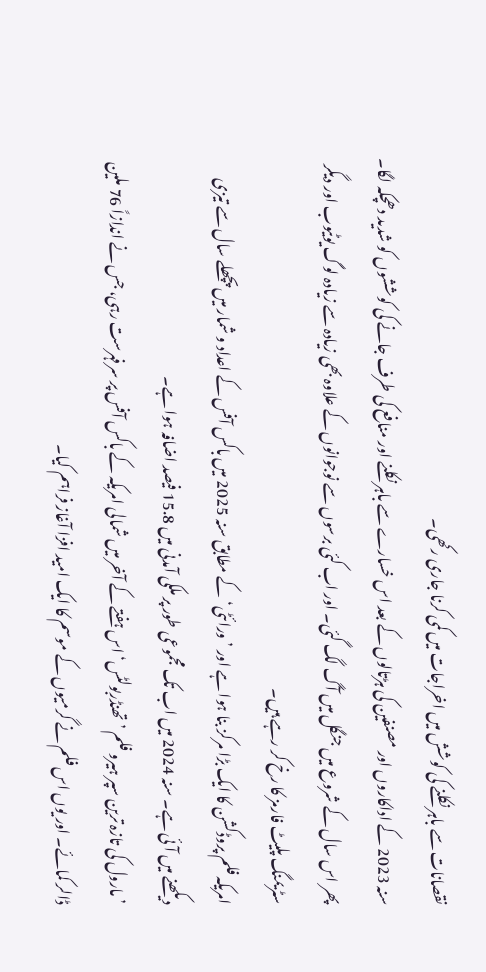نقصانات سے باہر نکلنے کی کوشش میں اخراجات میں کمی کرنا جاری رکھی۔
سنہ 2023 کے اداکاروں اور مصنفین کی ہڑتالوں کے بعد اس خسارے سے باہر نکلنے اور منافع کی طرف جانے کی کوششوں کو شدید دھچکہ لگا۔
پھر اس سال کے شروع میں جنگل میں آگ لگ گئی۔ اور اب کئی برسوں سے نوجوانوں کے علاوہ بھی زیادہ سے زیادہ لوگ یوٹیوب اور دیگر سٹریمنگ پلیٹ فارمز کا رخ کر رہے ہیں۔
امریکہ فلم پروڈکشن کا ایک بڑا مرکز بنا ہوا ہے اور ’ورائٹی‘ کے مطابق سنہ 2025 میں باکس آفس کے اعداد و شمار میں پچھلے سال سے تیزی دیکھنے میں آئی ہے۔ سنہ 2024 میں اب تک مجموعی طور پر ملکی آمدنی میں 15.8 فیصد اضافہ ہوا ہے۔
’مارول کی تازہ ترین سپر ہیرو فلم ’تھنڈربولٹس‘ اس ہفتے کے آخر میں شمالی امریکہ کے باکس آفس پر سرفہرست رہی، جس نے اندازاً 76 ملین ڈالر کمائے۔ اور یوں اس فلم نے گرمیوں کے موسم کا ایک امید افزا آغاز فراہم کیا۔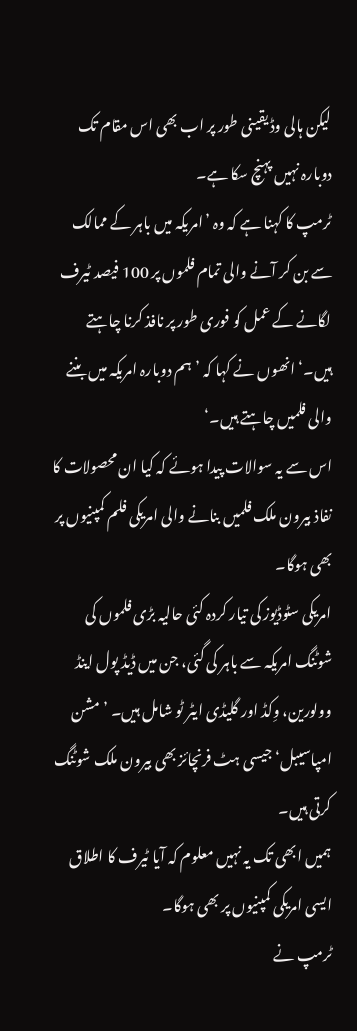لیکن ہالی وڈ یقینی طور پر اب بھی اس مقام تک دوبارہ نہیں پہنچ سکا ہے۔
ٹرمپ کا کہنا ہے کہ وہ ’امریکہ میں باہر کے ممالک سے بن کر آنے والی تمام فلموں پر 100 فیصد ٹیرف لگانے کے عمل کو فوری طور پر نافذ کرنا چاہتے ہیں۔‘ انھوں نے کہا کہ ’ہم دوبارہ امریکہ میں بننے والی فلمیں چاہتے ہیں۔‘
اس سے یہ سوالات پیدا ہوئے کہ کیا ان محصولات کا نفاذ بیرون ملک فلمیں بنانے والی امریکی فلم کمپنیوں پر بھی ہوگا۔
امریکی سٹوڈیوز کی تیار کردہ کئی حالیہ بڑی فلموں کی شوٹنگ امریکہ سے باہر کی گئی، جن میں ڈیڈ پول اینڈ وولورین، وِکڈ اور گلیڈی ایٹر ٹو شامل ہیں۔ ’مشن امپاسیبل‘ جیسی ہٹ فرنچائز بھی بیرون ملک شوٹنگ کرتی ہیں۔
ہمیں ابھی تک یہ نہیں معلوم کہ آیا ٹیرف کا اطلاق ایسی امریکی کمپنیوں پر بھی ہوگا۔
ٹرمپ نے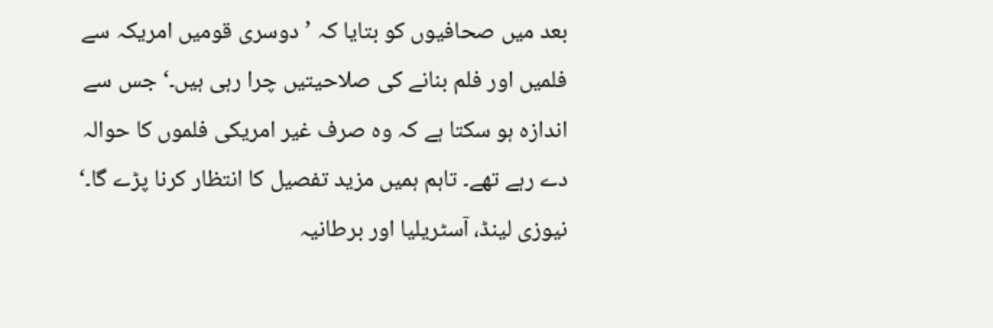بعد میں صحافیوں کو بتایا کہ ’دوسری قومیں امریکہ سے فلمیں اور فلم بنانے کی صلاحیتیں چرا رہی ہیں۔‘ جس سے اندازہ ہو سکتا ہے کہ وہ صرف غیر امریکی فلموں کا حوالہ دے رہے تھے۔ تاہم ہمیں مزید تفصیل کا انتظار کرنا پڑے گا۔‘
نیوزی لینڈ، آسٹریلیا اور برطانیہ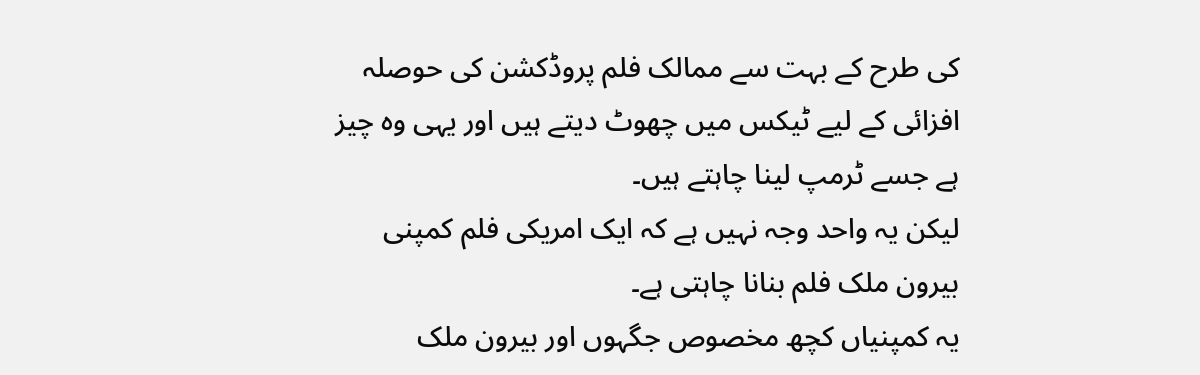کی طرح کے بہت سے ممالک فلم پروڈکشن کی حوصلہ افزائی کے لیے ٹیکس میں چھوٹ دیتے ہیں اور یہی وہ چیز ہے جسے ٹرمپ لینا چاہتے ہیں۔
لیکن یہ واحد وجہ نہیں ہے کہ ایک امریکی فلم کمپنی بیرون ملک فلم بنانا چاہتی ہے۔
یہ کمپنیاں کچھ مخصوص جگہوں اور بیرون ملک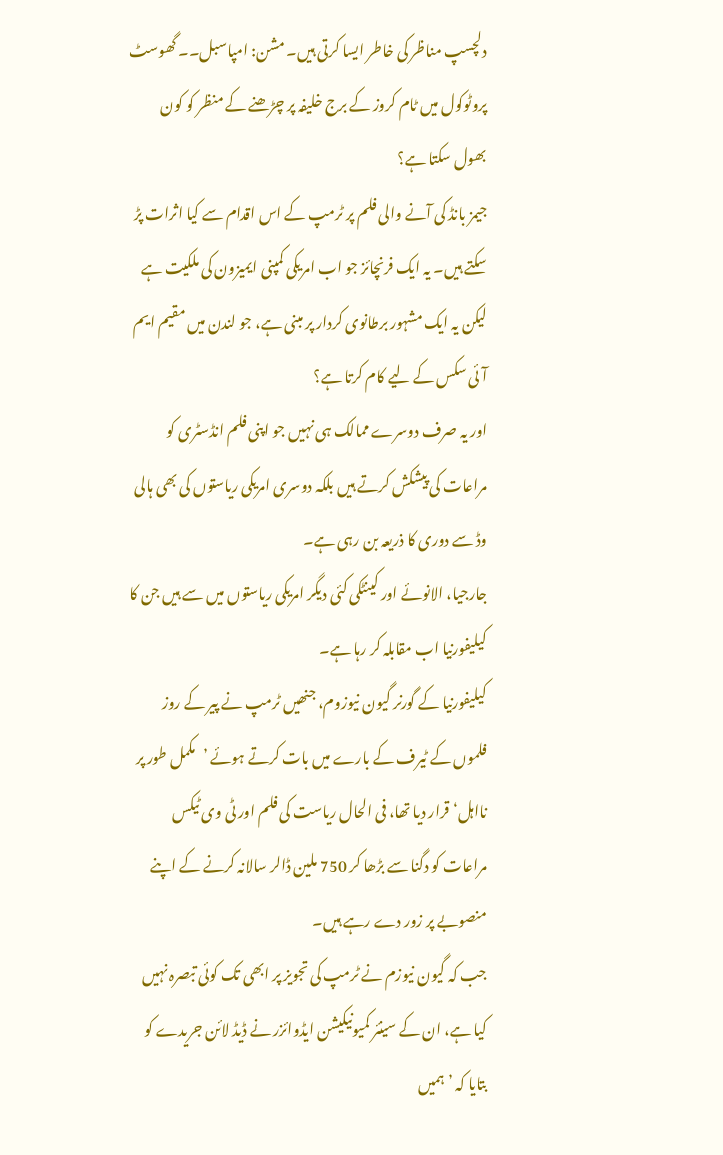دلچسپ مناظر کی خاطر ایسا کرتی ہیں۔ مشن: امپاسبل۔۔ گھوسٹ پروٹوکول میں ٹام کروز کے برج خلیفہ پر چڑھنے کے منظر کو کون بھول سکتا ہے؟
جیمز بانڈ کی آنے والی فلم پر ٹرمپ کے اس اقدام سے کیا اثرات پڑ سکتے ہیں۔ یہ ایک فرنچائز جو اب امریکی کمپنی ایمیزون کی ملکیت ہے لیکن یہ ایک مشہور برطانوی کردار پر مبنی ہے، جو لندن میں مقیم ایم آئی سکس کے لیے کام کرتا ہے؟
اور یہ صرف دوسرے ممالک ہی نہیں جو اپنی فلم انڈسٹری کو مراعات کی پیشکش کرتے ہیں بلکہ دوسری امریکی ریاستوں کی بھی ہالی وڈ سے دوری کا ذریعہ بن رہی ہے۔
جارجیا، الانوئے اور کینٹکی کئی دیگر امریکی ریاستوں میں سے ہیں جن کا کیلیفورنیا اب مقابلہ کر رہا ہے۔
کیلیفورنیا کے گورنر گیون نیوزوم، جنھیں ٹرمپ نے پیر کے روز فلموں کے ٹیرف کے بارے میں بات کرتے ہوئے ’مکمل طور پر نااہل‘ قرار دیا تھا، فی الحال ریاست کی فلم اور ٹی وی ٹیکس مراعات کو دگنا سے بڑھا کر 750 ملین ڈالر سالانہ کرنے کے اپنے منصوبے پر زور دے رہے ہیں۔
جب کہ گیون نیوزم نے ٹرمپ کی تجویز پر ابھی تک کوئی تبصرہ نہیں کیا ہے، ان کے سینئر کمیونیکیشن ایڈوائزر نے ڈیڈ لائن جریدے کو بتایا کہ ’ہمیں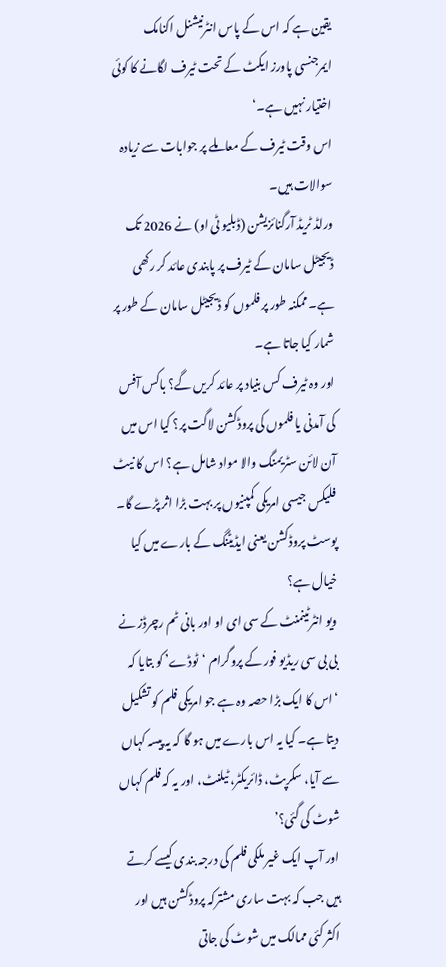یقین ہے کہ اس کے پاس انٹرنیشنل اکنامک ایمرجنسی پاورز ایکٹ کے تحت ٹیرف لگانے کا کوئی اختیار نہیں ہے۔‘
اس وقت ٹیرف کے معاملے پر جوابات سے زیادہ سوالات ہیں۔
ورلڈ ٹریڈ آرگنائزیشن (ڈبلیو ٹی او) نے 2026 تک ڈیجیٹل سامان کے ٹیرف پر پابندی عائد کر رکھی ہے۔ ممکنہ طور پر فلموں کو ڈیجیٹل سامان کے طور پر شمار کیا جاتا ہے۔
اور وہ ٹیرف کس بنیاد پر عائد کریں گے؟ باکس آفس کی آمدنی یا فلموں کی پروڈکشن لاگت پر؟ کیا اس میں آن لائن سٹریمنگ والا مواد شامل ہے؟ اس کا نیٹ فلیکس جیسی امریکی کمپنیوں پر بہت بڑا اثر پڑے گا۔ پوسٹ پروڈکشن یعنی ایڈیٹنگ کے بارے میں کیا خیال ہے؟
ویو انٹرٹینمنٹ کے سی ای او اور بانی ٹم رچرڈز نے بی بی سی ریڈیو فور کے پروگرام ‘ٹوڈے’ کو بتایا کہ ‘اس کا ایک بڑا حصہ وہ ہے جو امریکی فلم کو تشکیل دیتا ہے۔ کیا یہ اس بارے میں ہو گا کہ یہ پیسہ کہاں سے آیا، سکرپٹ، ڈائریکٹر، ٹیلنٹ، اور یہ کہ فلم کہاں شوٹ کی گئی؟’
اور آپ ایک غیر ملکی فلم کی درجہ بندی کیسے کرتے ہیں جب کہ بہت ساری مشترکہ پروڈکشن ہیں اور اکثر کئی ممالک میں شوٹ کی جاتی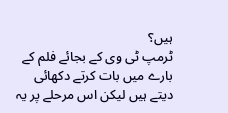ہیں؟
ٹرمپ ٹی وی کے بجائے فلم کے بارے میں بات کرتے دکھائی دیتے ہیں لیکن اس مرحلے پر یہ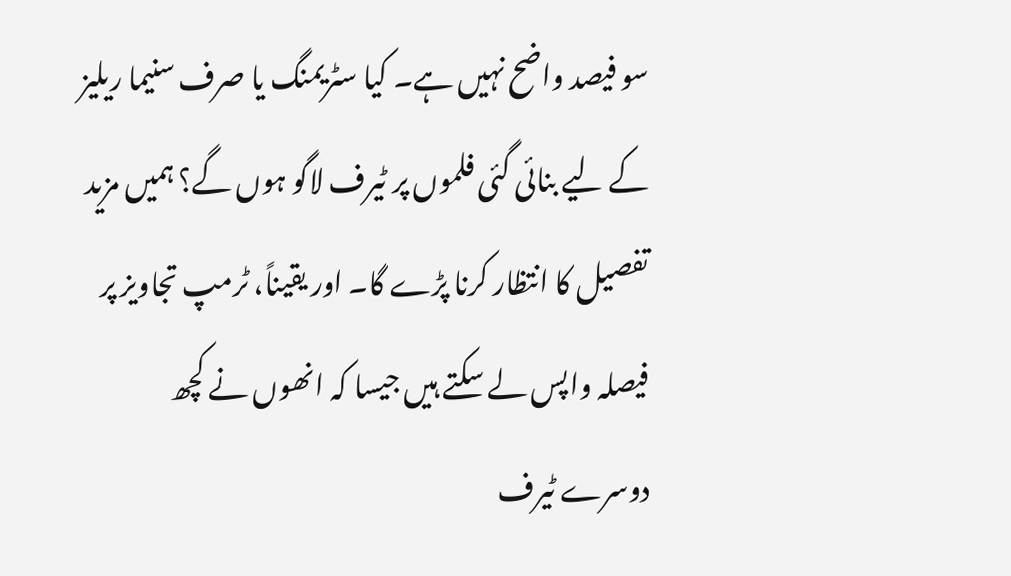سو فیصد واضح نہیں ہے۔ کیا سٹریمنگ یا صرف سنیما ریلیز کے لیے بنائی گئی فلموں پر ٹیرف لاگو ہوں گے؟ ہمیں مزید تفصیل کا انتظار کرنا پڑے گا۔ اور یقیناً، ٹرمپ تجاویز پر فیصلہ واپس لے سکتے ہیں جیسا کہ انھوں نے کچھ دوسرے ٹیرف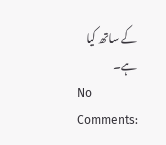کے ساتھ کیا ہے۔
No Comments: